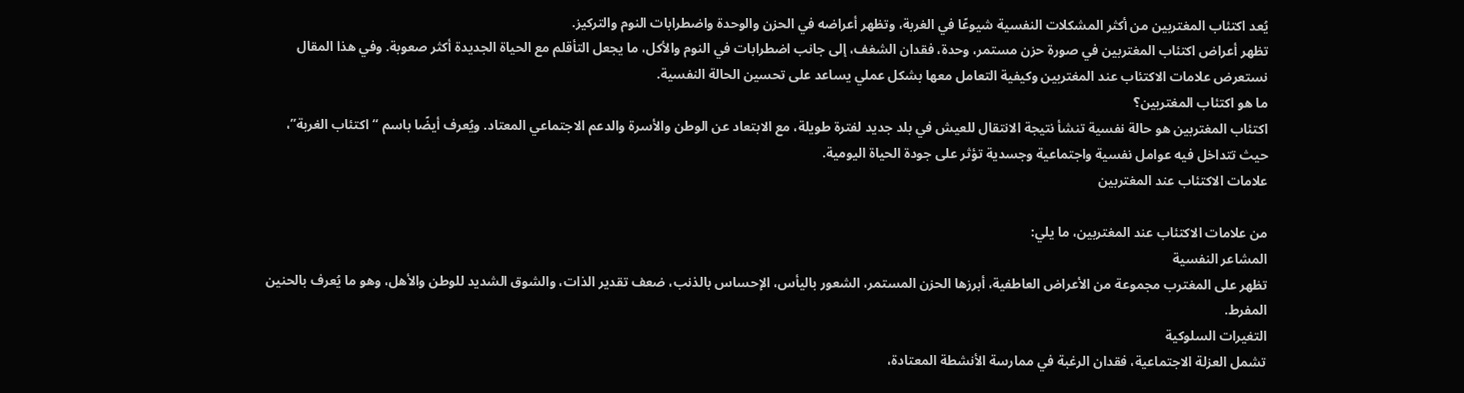يُعد اكتئاب المغتربين من أكثر المشكلات النفسية شيوعًا في الغربة، وتظهر أعراضه في الحزن والوحدة واضطرابات النوم والتركيز.
تظهر أعراض اكتئاب المغتربين في صورة حزن مستمر، وحدة، فقدان الشغف، إلى جانب اضطرابات في النوم والأكل، ما يجعل التأقلم مع الحياة الجديدة أكثر صعوبة. وفي هذا المقال نستعرض علامات الاكتئاب عند المغتربين وكيفية التعامل معها بشكل عملي يساعد على تحسين الحالة النفسية.
ما هو اكتئاب المغتربين؟
اكتئاب المغتربين هو حالة نفسية تنشأ نتيجة الانتقال للعيش في بلد جديد لفترة طويلة، مع الابتعاد عن الوطن والأسرة والدعم الاجتماعي المعتاد. ويُعرف أيضًا باسم “اكتئاب الغربة”، حيث تتداخل فيه عوامل نفسية واجتماعية وجسدية تؤثر على جودة الحياة اليومية.
علامات الاكتئاب عند المغتربين

من علامات الاكتئاب عند المغتربين، ما يلي:
المشاعر النفسية
تظهر على المغترب مجموعة من الأعراض العاطفية، أبرزها الحزن المستمر، الشعور باليأس، الإحساس بالذنب، ضعف تقدير الذات، والشوق الشديد للوطن والأهل، وهو ما يُعرف بالحنين المفرط.
التغيرات السلوكية
تشمل العزلة الاجتماعية، فقدان الرغبة في ممارسة الأنشطة المعتادة،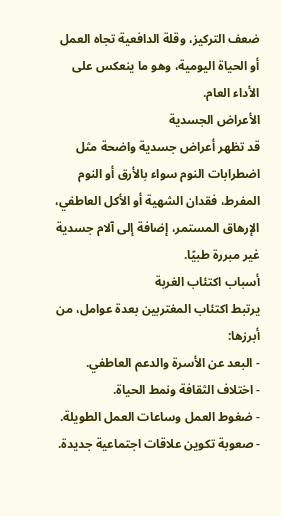ضعف التركيز، وقلة الدافعية تجاه العمل أو الحياة اليومية، وهو ما ينعكس على الأداء العام.
الأعراض الجسدية
قد تظهر أعراض جسدية واضحة مثل اضطرابات النوم سواء بالأرق أو النوم المفرط، فقدان الشهية أو الأكل العاطفي، الإرهاق المستمر، إضافة إلى آلام جسدية غير مبررة طبيًا.
أسباب اكتئاب الغربة
يرتبط اكتئاب المغتربين بعدة عوامل، من أبرزها:
- البعد عن الأسرة والدعم العاطفي.
- اختلاف الثقافة ونمط الحياة.
- ضغوط العمل وساعات العمل الطويلة.
- صعوبة تكوين علاقات اجتماعية جديدة.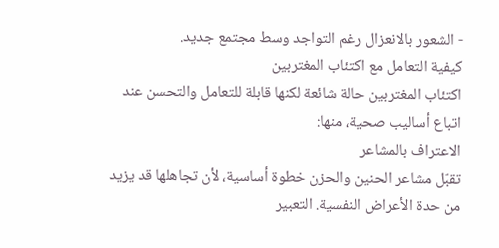- الشعور بالانعزال رغم التواجد وسط مجتمع جديد.
كيفية التعامل مع اكتئاب المغتربين
اكتئاب المغتربين حالة شائعة لكنها قابلة للتعامل والتحسن عند اتباع أساليب صحية، منها:
الاعتراف بالمشاعر
تقبّل مشاعر الحنين والحزن خطوة أساسية، لأن تجاهلها قد يزيد من حدة الأعراض النفسية. التعبير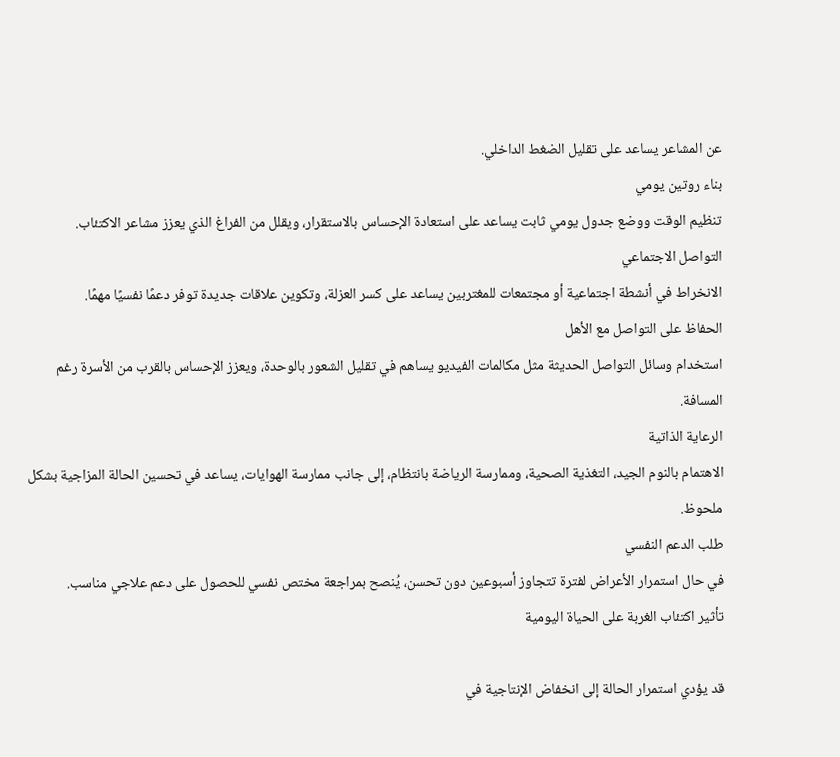عن المشاعر يساعد على تقليل الضغط الداخلي.
بناء روتين يومي
تنظيم الوقت ووضع جدول يومي ثابت يساعد على استعادة الإحساس بالاستقرار، ويقلل من الفراغ الذي يعزز مشاعر الاكتئاب.
التواصل الاجتماعي
الانخراط في أنشطة اجتماعية أو مجتمعات للمغتربين يساعد على كسر العزلة، وتكوين علاقات جديدة توفر دعمًا نفسيًا مهمًا.
الحفاظ على التواصل مع الأهل
استخدام وسائل التواصل الحديثة مثل مكالمات الفيديو يساهم في تقليل الشعور بالوحدة، ويعزز الإحساس بالقرب من الأسرة رغم المسافة.
الرعاية الذاتية
الاهتمام بالنوم الجيد، التغذية الصحية، وممارسة الرياضة بانتظام، إلى جانب ممارسة الهوايات، يساعد في تحسين الحالة المزاجية بشكل ملحوظ.
طلب الدعم النفسي
في حال استمرار الأعراض لفترة تتجاوز أسبوعين دون تحسن، يُنصح بمراجعة مختص نفسي للحصول على دعم علاجي مناسب.
تأثير اكتئاب الغربة على الحياة اليومية

قد يؤدي استمرار الحالة إلى انخفاض الإنتاجية في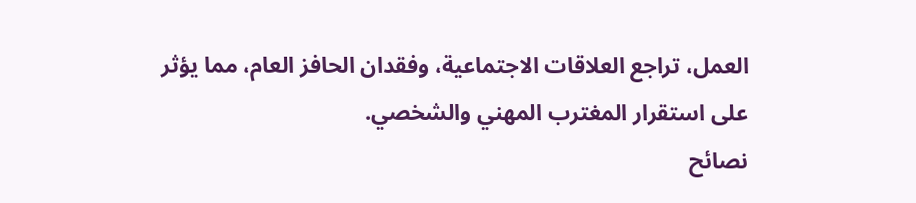العمل، تراجع العلاقات الاجتماعية، وفقدان الحافز العام، مما يؤثر على استقرار المغترب المهني والشخصي.
نصائح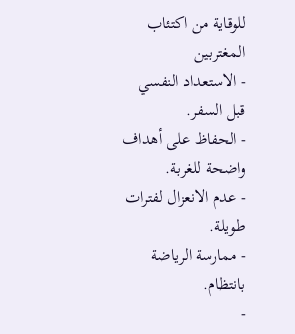للوقاية من اكتئاب المغتربين
- الاستعداد النفسي قبل السفر.
- الحفاظ على أهداف واضحة للغربة.
- عدم الانعزال لفترات طويلة.
- ممارسة الرياضة بانتظام.
-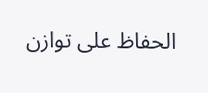الحفاظ على توازن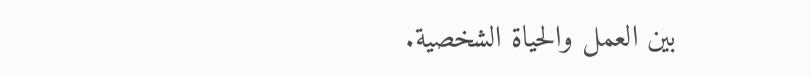بين العمل والحياة الشخصية.